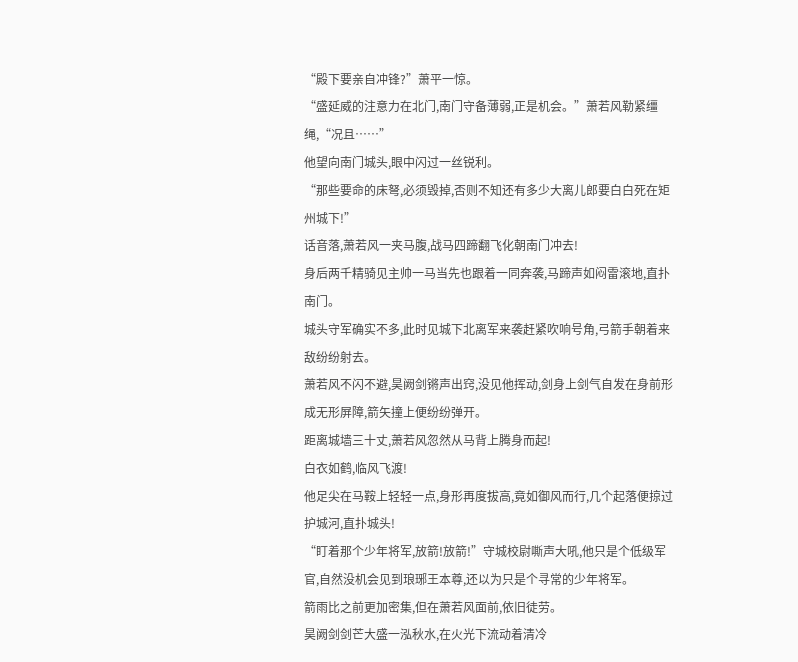“殿下要亲自冲锋?”萧平一惊。
“盛延威的注意力在北门,南门守备薄弱,正是机会。”萧若风勒紧缰绳,“况且……”
他望向南门城头,眼中闪过一丝锐利。
“那些要命的床弩,必须毁掉,否则不知还有多少大离儿郎要白白死在矩州城下!”
话音落,萧若风一夹马腹,战马四蹄翻飞化朝南门冲去!
身后两千精骑见主帅一马当先也跟着一同奔袭,马蹄声如闷雷滚地,直扑南门。
城头守军确实不多,此时见城下北离军来袭赶紧吹响号角,弓箭手朝着来敌纷纷射去。
萧若风不闪不避,昊阙剑锵声出窍,没见他挥动,剑身上剑气自发在身前形成无形屏障,箭矢撞上便纷纷弹开。
距离城墙三十丈,萧若风忽然从马背上腾身而起!
白衣如鹤,临风飞渡!
他足尖在马鞍上轻轻一点,身形再度拔高,竟如御风而行,几个起落便掠过护城河,直扑城头!
“盯着那个少年将军,放箭!放箭!”守城校尉嘶声大吼,他只是个低级军官,自然没机会见到琅琊王本尊,还以为只是个寻常的少年将军。
箭雨比之前更加密集,但在萧若风面前,依旧徒劳。
昊阙剑剑芒大盛一泓秋水,在火光下流动着清冷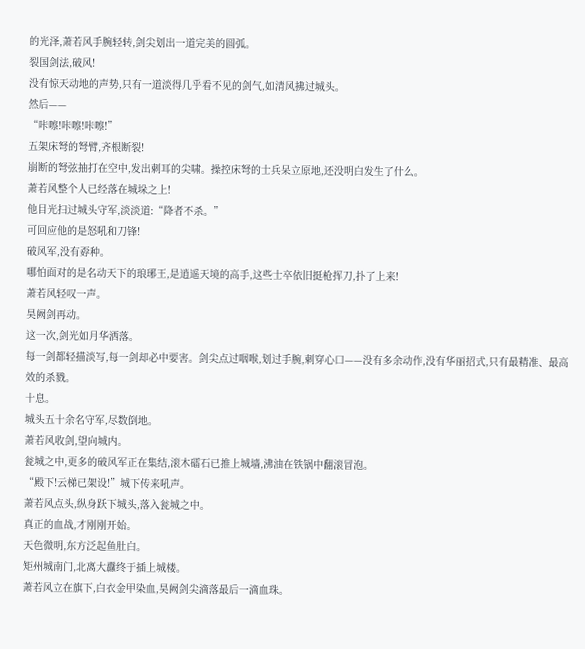的光泽,萧若风手腕轻转,剑尖划出一道完美的圆弧。
裂国剑法,破风!
没有惊天动地的声势,只有一道淡得几乎看不见的剑气,如清风拂过城头。
然后——
“咔嚓!咔嚓!咔嚓!”
五架床弩的弩臂,齐根断裂!
崩断的弩弦抽打在空中,发出刺耳的尖啸。操控床弩的士兵呆立原地,还没明白发生了什么。
萧若风整个人已经落在城垛之上!
他目光扫过城头守军,淡淡道:“降者不杀。”
可回应他的是怒吼和刀锋!
破风军,没有孬种。
哪怕面对的是名动天下的琅琊王,是逍遥天境的高手,这些士卒依旧挺枪挥刀,扑了上来!
萧若风轻叹一声。
昊阙剑再动。
这一次,剑光如月华洒落。
每一剑都轻描淡写,每一剑却必中要害。剑尖点过咽喉,划过手腕,刺穿心口——没有多余动作,没有华丽招式,只有最精准、最高效的杀戮。
十息。
城头五十余名守军,尽数倒地。
萧若风收剑,望向城内。
瓮城之中,更多的破风军正在集结,滚木礌石已推上城墙,沸油在铁锅中翻滚冒泡。
“殿下!云梯已架设!”城下传来吼声。
萧若风点头,纵身跃下城头,落入瓮城之中。
真正的血战,才刚刚开始。
天色微明,东方泛起鱼肚白。
矩州城南门,北离大纛终于插上城楼。
萧若风立在旗下,白衣金甲染血,昊阙剑尖滴落最后一滴血珠。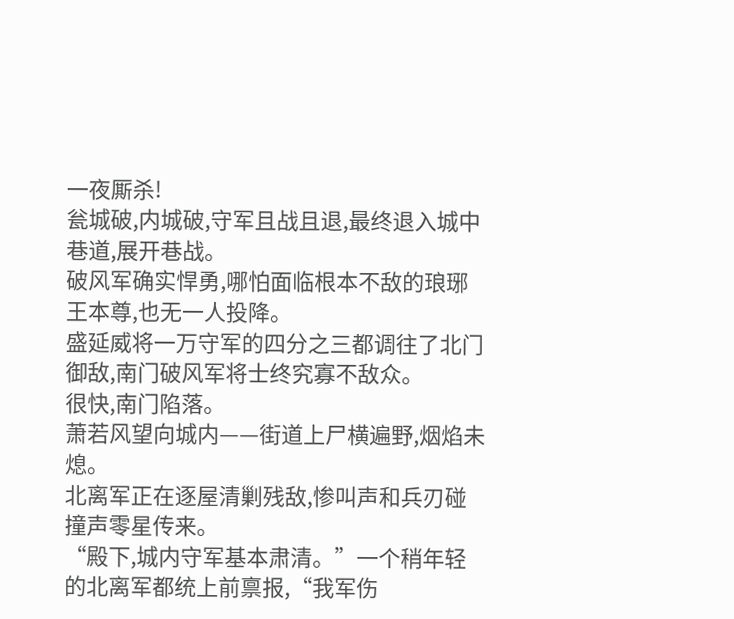一夜厮杀!
瓮城破,内城破,守军且战且退,最终退入城中巷道,展开巷战。
破风军确实悍勇,哪怕面临根本不敌的琅琊王本尊,也无一人投降。
盛延威将一万守军的四分之三都调往了北门御敌,南门破风军将士终究寡不敌众。
很快,南门陷落。
萧若风望向城内——街道上尸横遍野,烟焰未熄。
北离军正在逐屋清剿残敌,惨叫声和兵刃碰撞声零星传来。
“殿下,城内守军基本肃清。”一个稍年轻的北离军都统上前禀报,“我军伤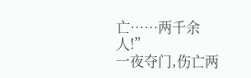亡……两千余人!”
一夜夺门,伤亡两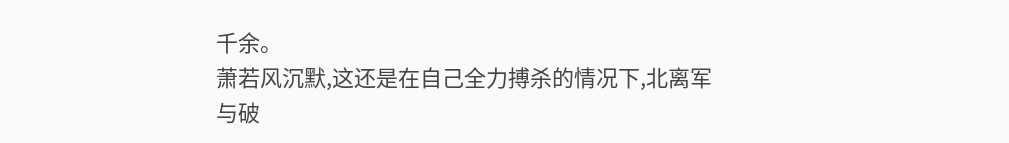千余。
萧若风沉默,这还是在自己全力搏杀的情况下,北离军与破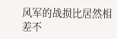风军的战损比居然相差不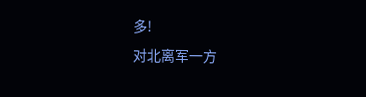多!
对北离军一方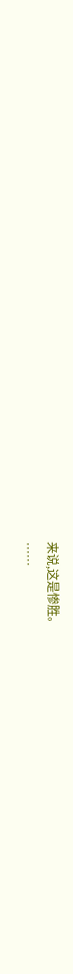来说,这是惨胜。
……